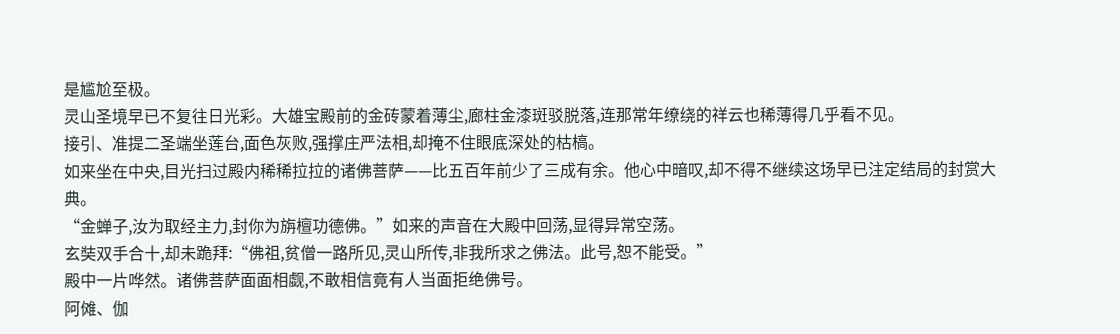是尴尬至极。
灵山圣境早已不复往日光彩。大雄宝殿前的金砖蒙着薄尘,廊柱金漆斑驳脱落,连那常年缭绕的祥云也稀薄得几乎看不见。
接引、准提二圣端坐莲台,面色灰败,强撑庄严法相,却掩不住眼底深处的枯槁。
如来坐在中央,目光扫过殿内稀稀拉拉的诸佛菩萨——比五百年前少了三成有余。他心中暗叹,却不得不继续这场早已注定结局的封赏大典。
“金蝉子,汝为取经主力,封你为旃檀功德佛。”如来的声音在大殿中回荡,显得异常空荡。
玄奘双手合十,却未跪拜:“佛祖,贫僧一路所见,灵山所传,非我所求之佛法。此号,恕不能受。”
殿中一片哗然。诸佛菩萨面面相觑,不敢相信竟有人当面拒绝佛号。
阿傩、伽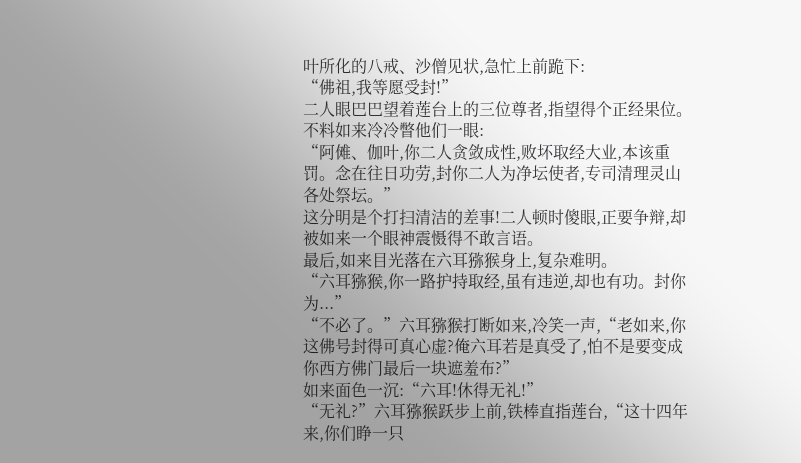叶所化的八戒、沙僧见状,急忙上前跪下:
“佛祖,我等愿受封!”
二人眼巴巴望着莲台上的三位尊者,指望得个正经果位。不料如来冷冷瞥他们一眼:
“阿傩、伽叶,你二人贪敛成性,败坏取经大业,本该重罚。念在往日功劳,封你二人为净坛使者,专司清理灵山各处祭坛。”
这分明是个打扫清洁的差事!二人顿时傻眼,正要争辩,却被如来一个眼神震慑得不敢言语。
最后,如来目光落在六耳猕猴身上,复杂难明。
“六耳猕猴,你一路护持取经,虽有违逆,却也有功。封你为...”
“不必了。”六耳猕猴打断如来,冷笑一声,“老如来,你这佛号封得可真心虚?俺六耳若是真受了,怕不是要变成你西方佛门最后一块遮羞布?”
如来面色一沉:“六耳!休得无礼!”
“无礼?”六耳猕猴跃步上前,铁棒直指莲台,“这十四年来,你们睁一只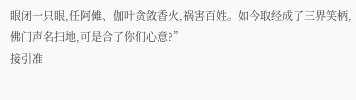眼闭一只眼,任阿傩、伽叶贪敛香火,祸害百姓。如今取经成了三界笑柄,佛门声名扫地,可是合了你们心意?”
接引准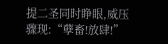提二圣同时睁眼,威压骤现:“孽畜!放肆!”